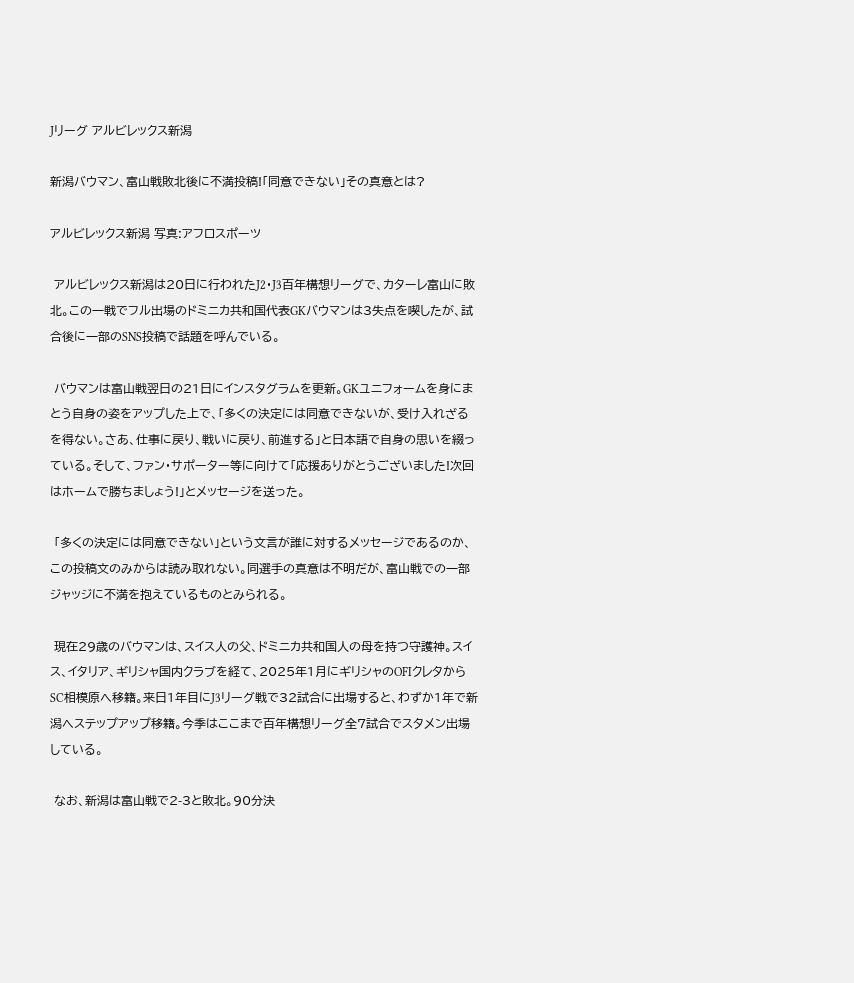Jリーグ アルビレックス新潟

新潟バウマン、富山戦敗北後に不満投稿!「同意できない」その真意とは?

アルビレックス新潟 写真:アフロスポーツ

 アルビレックス新潟は20日に行われたJ2・J3百年構想リーグで、カターレ富山に敗北。この一戦でフル出場のドミニカ共和国代表GKバウマンは3失点を喫したが、試合後に一部のSNS投稿で話題を呼んでいる。

 バウマンは富山戦翌日の21日にインスタグラムを更新。GKユニフォームを身にまとう自身の姿をアップした上で、「多くの決定には同意できないが、受け入れざるを得ない。さあ、仕事に戻り、戦いに戻り、前進する」と日本語で自身の思いを綴っている。そして、ファン・サポーター等に向けて「応援ありがとうございました!次回はホームで勝ちましょう!」とメッセージを送った。

 「多くの決定には同意できない」という文言が誰に対するメッセージであるのか、この投稿文のみからは読み取れない。同選手の真意は不明だが、富山戦での一部ジャッジに不満を抱えているものとみられる。

 現在29歳のバウマンは、スイス人の父、ドミニカ共和国人の母を持つ守護神。スイス、イタリア、ギリシャ国内クラブを経て、2025年1月にギリシャのOFIクレタからSC相模原へ移籍。来日1年目にJ3リーグ戦で32試合に出場すると、わずか1年で新潟へステップアップ移籍。今季はここまで百年構想リーグ全7試合でスタメン出場している。

 なお、新潟は富山戦で2-3と敗北。90分決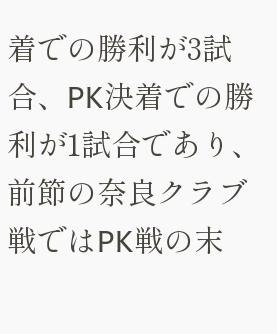着での勝利が3試合、PK決着での勝利が1試合であり、前節の奈良クラブ戦ではPK戦の末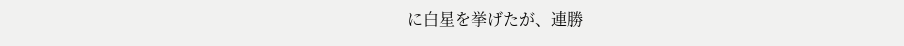に白星を挙げたが、連勝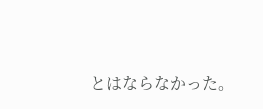とはならなかった。